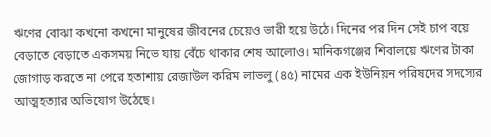ঋণের বোঝা কখনো কখনো মানুষের জীবনের চেয়েও ভারী হয়ে উঠে। দিনের পর দিন সেই চাপ বয়ে বেড়াতে বেড়াতে একসময় নিভে যায় বেঁচে থাকার শেষ আলোও। মানিকগঞ্জের শিবালয়ে ঋণের টাকা জোগাড় করতে না পেরে হতাশায় রেজাউল করিম লাভলু (৪৫) নামের এক ইউনিয়ন পরিষদের সদস্যের আত্মহত্যার অভিযোগ উঠেছে।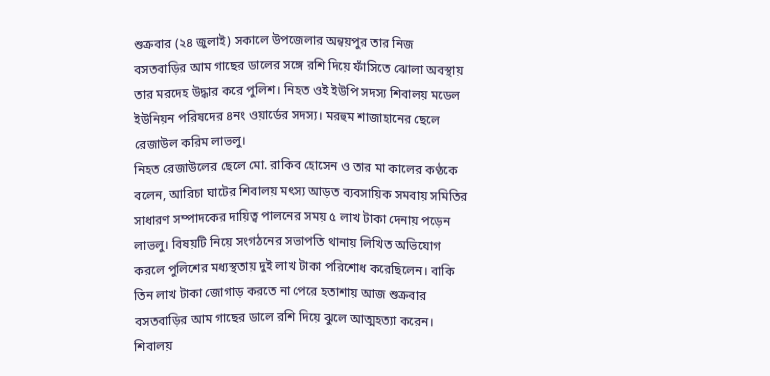শুক্রবার (২৪ জুলাই) সকালে উপজেলার অন্বয়পুর তার নিজ বসতবাড়ির আম গাছের ডালের সঙ্গে রশি দিয়ে ফাঁসিতে ঝোলা অবস্থায় তার মরদেহ উদ্ধার করে পুলিশ। নিহত ওই ইউপি সদস্য শিবালয় মডেল ইউনিয়ন পরিষদের ৪নং ওয়ার্ডের সদস্য। মরহুম শাজাহানের ছেলে রেজাউল করিম লাভলু।
নিহত রেজাউলের ছেলে মো. রাকিব হোসেন ও তার মা কালের কণ্ঠকে বলেন, আরিচা ঘাটের শিবালয় মৎস্য আড়ত ব্যবসায়িক সমবায় সমিতির সাধারণ সম্পাদকের দায়িত্ব পালনের সময় ৫ লাখ টাকা দেনায় পড়েন লাভলু। বিষয়টি নিয়ে সংগঠনের সভাপতি থানায় লিখিত অভিযোগ করলে পুলিশের মধ্যস্থতায় দুই লাখ টাকা পরিশোধ করেছিলেন। বাকি তিন লাখ টাকা জোগাড় করতে না পেরে হতাশায় আজ শুক্রবার বসতবাড়ির আম গাছের ডালে রশি দিয়ে ঝুলে আত্মহত্যা করেন।
শিবালয়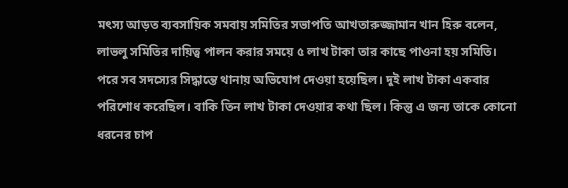মৎস্য আড়ত ব্যবসায়িক সমবায় সমিতির সভাপতি আখতারুজ্জামান খান হিরু বলেন, লাভলু সমিতির দায়িত্ব পালন করার সময়ে ৫ লাখ টাকা তার কাছে পাওনা হয় সমিতি। পরে সব সদস্যের সিদ্ধান্তে থানায় অভিযোগ দেওয়া হয়েছিল। দুই লাখ টাকা একবার পরিশোধ করেছিল। বাকি তিন লাখ টাকা দেওয়ার কথা ছিল। কিন্তু এ জন্য তাকে কোনো ধরনের চাপ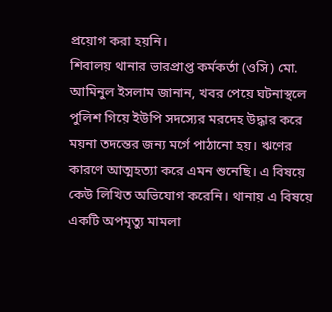প্রয়োগ করা হয়নি।
শিবালয় থানার ভারপ্রাপ্ত কর্মকর্তা (ওসি) মো. আমিনুল ইসলাম জানান, খবর পেয়ে ঘটনাস্থলে পুলিশ গিয়ে ইউপি সদস্যের মরদেহ উদ্ধার করে ময়না তদন্তের জন্য মর্গে পাঠানো হয়। ঋণের কারণে আত্মহত্যা করে এমন শুনেছি। এ বিষয়ে কেউ লিখিত অভিযোগ করেনি। থানায় এ বিষয়ে একটি অপমৃত্যু মামলা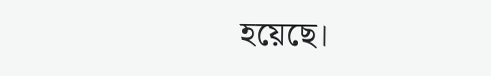হয়েছে।